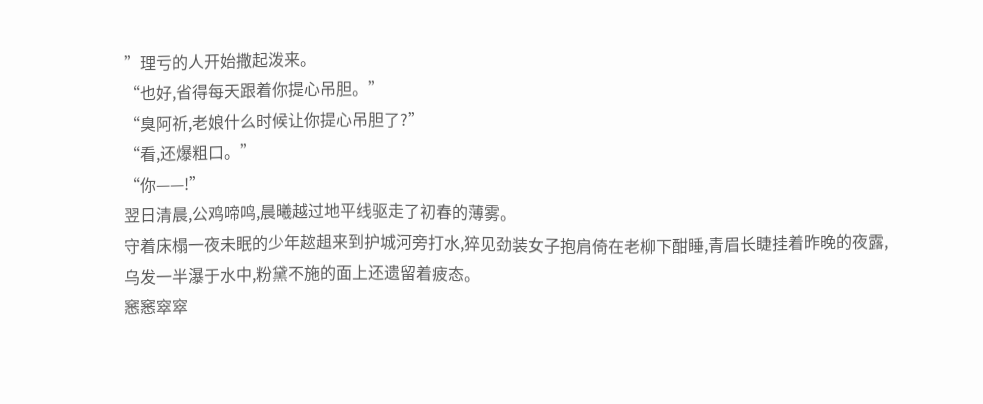”理亏的人开始撒起泼来。
“也好,省得每天跟着你提心吊胆。”
“臭阿祈,老娘什么时候让你提心吊胆了?”
“看,还爆粗口。”
“你——!”
翌日清晨,公鸡啼鸣,晨曦越过地平线驱走了初春的薄雾。
守着床榻一夜未眠的少年趑趄来到护城河旁打水,猝见劲装女子抱肩倚在老柳下酣睡,青眉长睫挂着昨晚的夜露,乌发一半瀑于水中,粉黛不施的面上还遗留着疲态。
窸窸窣窣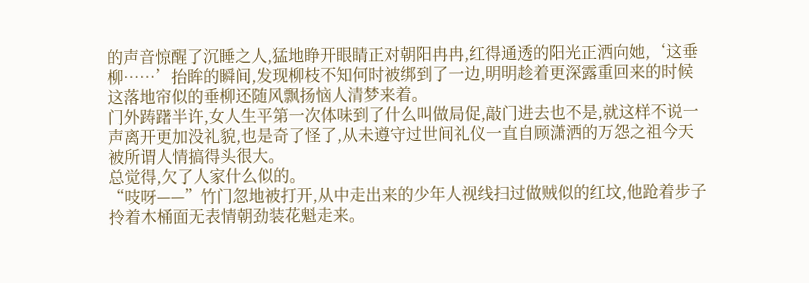的声音惊醒了沉睡之人,猛地睁开眼睛正对朝阳冉冉,红得通透的阳光正洒向她,‘这垂柳……’抬眸的瞬间,发现柳枝不知何时被绑到了一边,明明趁着更深露重回来的时候这落地帘似的垂柳还随风飘扬恼人清梦来着。
门外踌躇半许,女人生平第一次体味到了什么叫做局促,敲门进去也不是,就这样不说一声离开更加没礼貌,也是奇了怪了,从未遵守过世间礼仪一直自顾潇洒的万怨之祖今天被所谓人情搞得头很大。
总觉得,欠了人家什么似的。
“吱呀——”竹门忽地被打开,从中走出来的少年人视线扫过做贼似的红坟,他跄着步子拎着木桶面无表情朝劲装花魁走来。